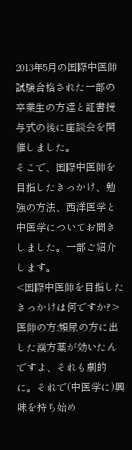2013年5月の国際中医師試験合格された一部の卒業生の方達と証書授与式の後に座談会を開催しました。
そこで、国際中医師を目指したきっかけ、勉強の方法、西洋医学と中医学についてお聞きしました。一部ご紹介します。
<国際中医師を目指したきっかけは何ですか?>
医師の方:頻尿の方に出した漢方薬が効いたんですよ、それも劇的に。それで(中医学に)興味を持ち始め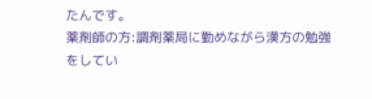たんです。
薬剤師の方:調剤薬局に勤めながら漢方の勉強をしてい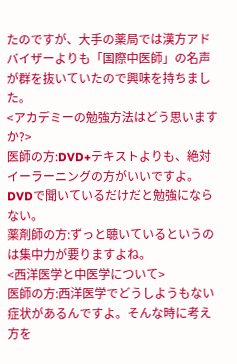たのですが、大手の薬局では漢方アドバイザーよりも「国際中医師」の名声が群を抜いていたので興味を持ちました。
<アカデミーの勉強方法はどう思いますか?>
医師の方:DVD+テキストよりも、絶対イーラーニングの方がいいですよ。 DVDで聞いているだけだと勉強にならない。
薬剤師の方:ずっと聴いているというのは集中力が要りますよね。
<西洋医学と中医学について>
医師の方:西洋医学でどうしようもない症状があるんですよ。そんな時に考え方を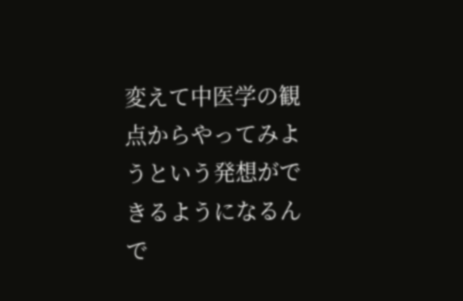変えて中医学の観点からやってみようという発想ができるようになるんで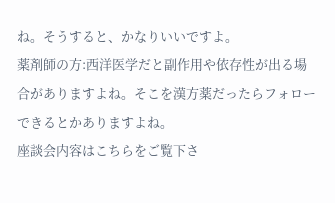ね。そうすると、かなりいいですよ。
薬剤師の方:西洋医学だと副作用や依存性が出る場合がありますよね。そこを漢方薬だったらフォローできるとかありますよね。
座談会内容はこちらをご覧下さ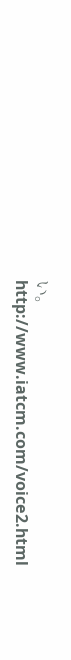い。
http://www.iatcm.com/voice2.html